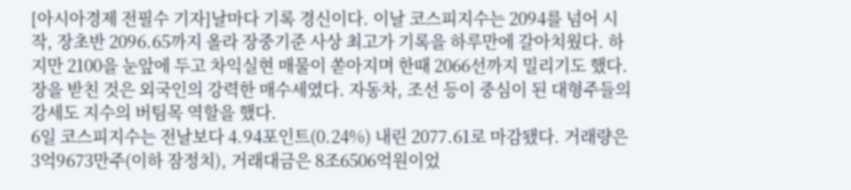[아시아경제 전필수 기자]날마다 기록 경신이다. 이날 코스피지수는 2094를 넘어 시작, 장초반 2096.65까지 올라 장중기준 사상 최고가 기록을 하루만에 갈아치웠다. 하지만 2100을 눈앞에 두고 차익실현 매물이 쏟아지며 한때 2066선까지 밀리기도 했다. 장을 받친 것은 외국인의 강력한 매수세였다. 자동차, 조선 등이 중심이 된 대형주들의 강세도 지수의 버팀목 역할을 했다.
6일 코스피지수는 전날보다 4.94포인트(0.24%) 내린 2077.61로 마감됐다. 거래량은 3억9673만주(이하 잠정치), 거래대금은 8조6506억원이었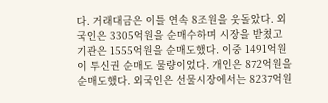다. 거래대금은 이틀 연속 8조원을 웃돌았다. 외국인은 3305억원을 순매수하며 시장을 받쳤고 기관은 1555억원을 순매도했다. 이중 1491억원이 투신권 순매도 물량이었다. 개인은 872억원을 순매도했다. 외국인은 선물시장에서는 8237억원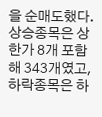을 순매도했다.
상승종목은 상한가 8개 포함해 343개였고, 하락종목은 하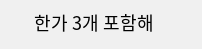한가 3개 포함해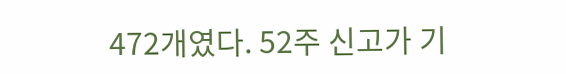472개였다. 52주 신고가 기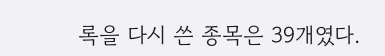록을 다시 쓴 종목은 39개였다.